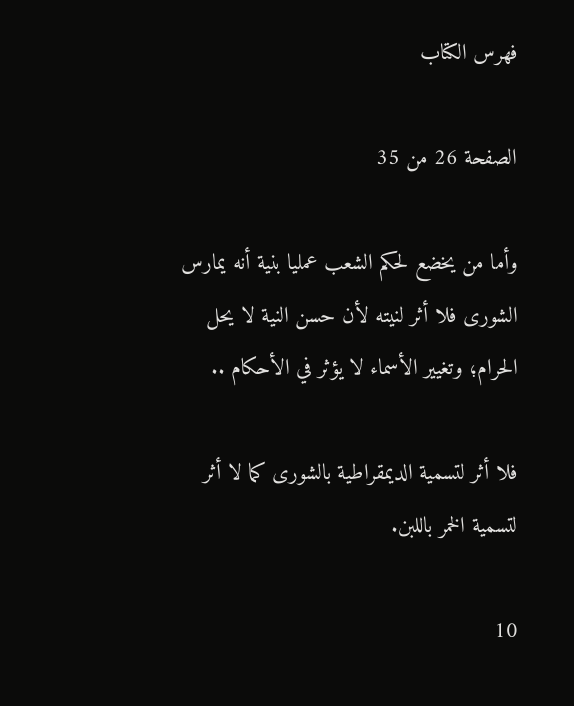فهرس الكتاب

الصفحة 26 من 35

وأما من يخضع لحكم الشعب عمليا بنية أنه يمارس الشورى فلا أثر لنيته لأن حسن النية لا يحل الحرام؛ وتغيير الأسماء لا يؤثر في الأحكام ..

فلا أثر لتسمية الديمقراطية بالشورى كما لا أثر لتسمية الخمر باللبن.

10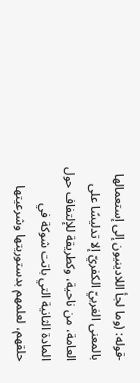-قوله: (وما لجأ اللادينيون إلى إستعمالها بالمعنى الغربيّ الكفريّ إلا تدليسًا على العامة، من ناحية، وكطريقة للإلتفاف حول المادة الثانية التي باتت شوكة في حلقهم، لعلمهم بدستوريتها وشرعيتها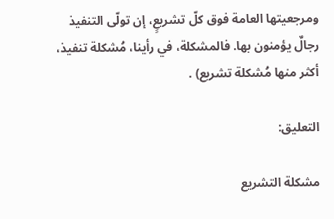ومرجعيتها العامة فوق كلّ تشريعٍ، إن تولّى التنفيذ رجالٌ يؤمنون بها. فالمشكلة، في رأينا، مُشكلة تنفيذ، أكثر منها مُشكلة تشريع) .

التعليق:

مشكلة التشريع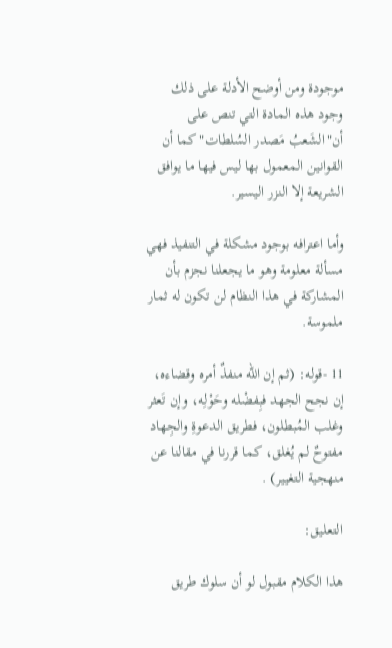موجودة ومن أوضح الأدلة على ذلك وجود هذه المادة التي تنص على أن"الشَعبُ مَصدر السُلطات"كما أن القوانين المعمول بها ليس فيها ما يوافق الشريعة إلا النزر اليسير.

وأما اعترافه بوجود مشكلة في التنفيذ فهي مسألة معلومة وهو ما يجعلنا نجزم بأن المشاركة في هذا النظام لن تكون له ثمار ملموسة.

11 -قوله: (ثم إن الله منفذٌ أمره وقضاءه، إن نجح الجهد فبِفضْله وحَوْلِه، وإن تَعثر وغلب المُبطلون، فطريق الدعوةِ والجِهاد مفتوحٌ لم يُغلق، كما قررنا في مقالنا عن منهجية التغيير) .

التعليق:

هذا الكلام مقبول لو أن سلوك طريق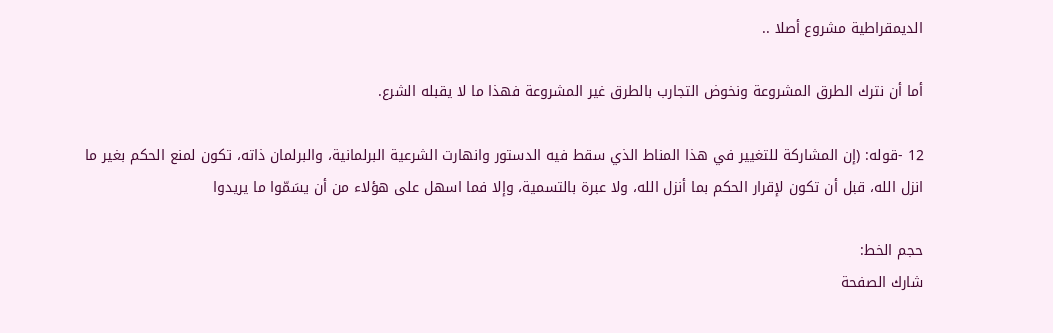الديمقراطية مشروع أصلا ..

أما أن نترك الطرق المشروعة ونخوض التجارب بالطرق غير المشروعة فهذا ما لا يقبله الشرع.

12 -قوله: (إن المشاركة للتغيير في هذا المناط الذي سقط فيه الدستور وانهارت الشرعية البرلمانية، والبرلمان ذاته، تكون لمنع الحكم بغير ما انزل الله، قبل أن تكون لإقرار الحكم بما أنزل الله، ولا عبرة بالتسمية، وإلا فما اسهل على هؤلاء من أن يسَمّوا ما يريدوا

حجم الخط:
شارك الصفحة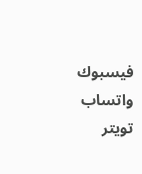فيسبوك واتساب تويتر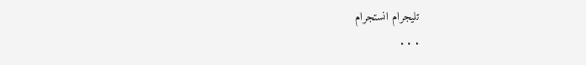تليجرام انستجرام
. . .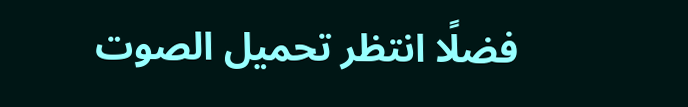فضلًا انتظر تحميل الصوت